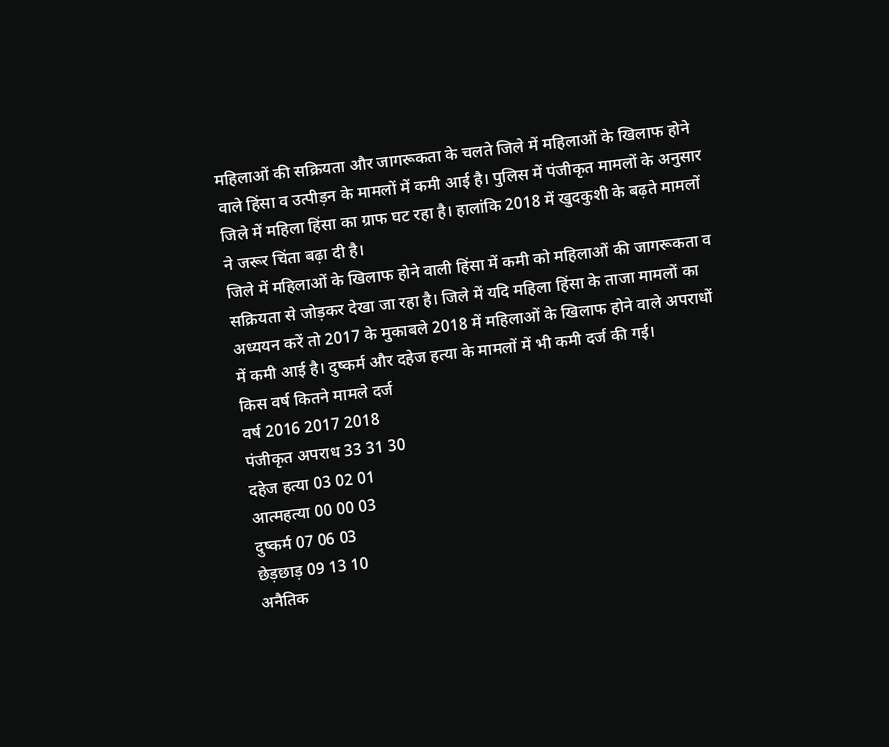महिलाओं की सक्रियता और जागरूकता के चलते जिले में महिलाओं के खिलाफ होने वाले हिंसा व उत्पीड़न के मामलों में कमी आई है। पुलिस में पंजीकृत मामलों के अनुसार जिले में महिला हिंसा का ग्राफ घट रहा है। हालांकि 2018 में खुदकुशी के बढ़ते मामलों ने जरूर चिंता बढ़ा दी है।
जिले में महिलाओं के खिलाफ होने वाली हिंसा में कमी को महिलाओं की जागरूकता व सक्रियता से जोड़कर देखा जा रहा है। जिले में यदि महिला हिंसा के ताजा मामलों का अध्ययन करें तो 2017 के मुकाबले 2018 में महिलाओं के खिलाफ होने वाले अपराधों में कमी आई है। दुष्कर्म और दहेज हत्या के मामलों में भी कमी दर्ज की गई।
किस वर्ष कितने मामले दर्ज
वर्ष 2016 2017 2018
पंजीकृत अपराध 33 31 30
दहेज हत्या 03 02 01
आत्महत्या 00 00 03
दुष्कर्म 07 06 03
छेड़छाड़ 09 13 10
अनैतिक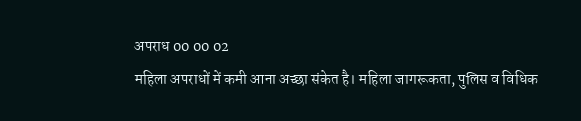अपराध 00 00 02
महिला अपराधों में कमी आना अच्छा संकेत है। महिला जागरूकता, पुलिस व विधिक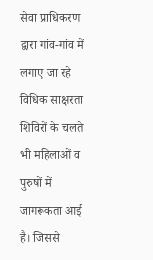सेवा प्राधिकरण द्वारा गांव-गांव में लगाए जा रहे विधिक साक्षरता शिविरों के चलते भी महिलाओं व पुरुषों में जागरूकता आई है। जिससे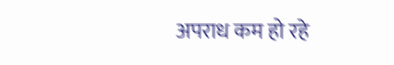अपराध कम हो रहे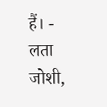हैं। - लता जोशी,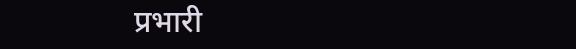प्रभारी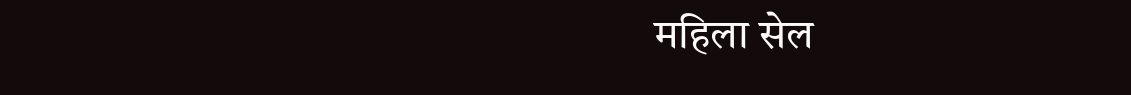महिला सेल